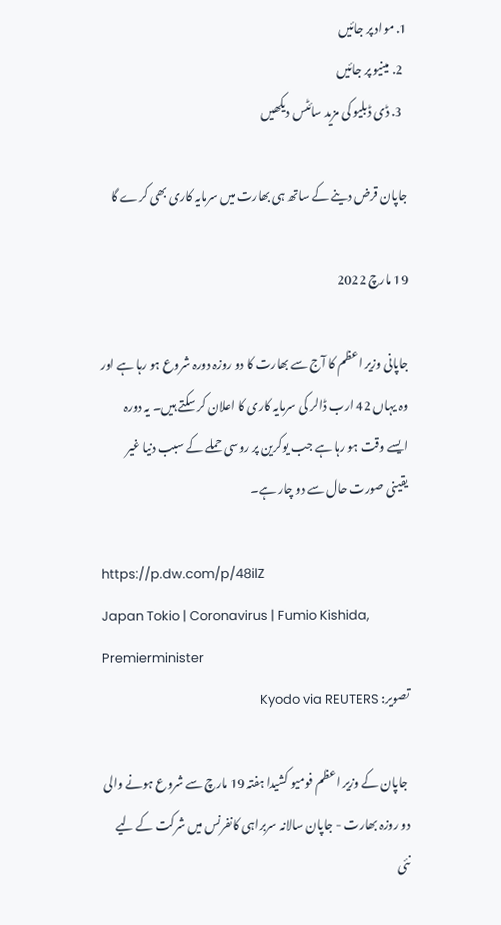1. مواد پر جائیں
  2. مینیو پر جائیں
  3. ڈی ڈبلیو کی مزید سائٹس دیکھیں

جاپان قرض دینے کے ساتھ ہی بھارت میں سرمایہ کاری بھی کرے گا

19 مارچ 2022

جاپانی وزیر اعظم کا آج سے بھارت کا دو روزہ دورہ شروع ہو رہا ہے اور وہ یہاں 42 ارب ڈالر کی سرمایہ کاری کا اعلان کر سکتے ہیں۔ یہ دورہ ایسے وقت ہو رہا ہے جب یوکرین پر روسی حملے کے سبب دنیا غیر یقینی صورت حال سے دو چار ہے۔

https://p.dw.com/p/48ilZ
Japan Tokio | Coronavirus | Fumio Kishida, Premierminister
تصویر: Kyodo via REUTERS

 جاپان کے وزیر اعظم فومیو کشیدا ہفتہ 19 مارچ سے شروع ہونے والی دو روزہ بھارت - جاپان سالانہ سربراہی کانفرنس میں شرکت کے لیے نئی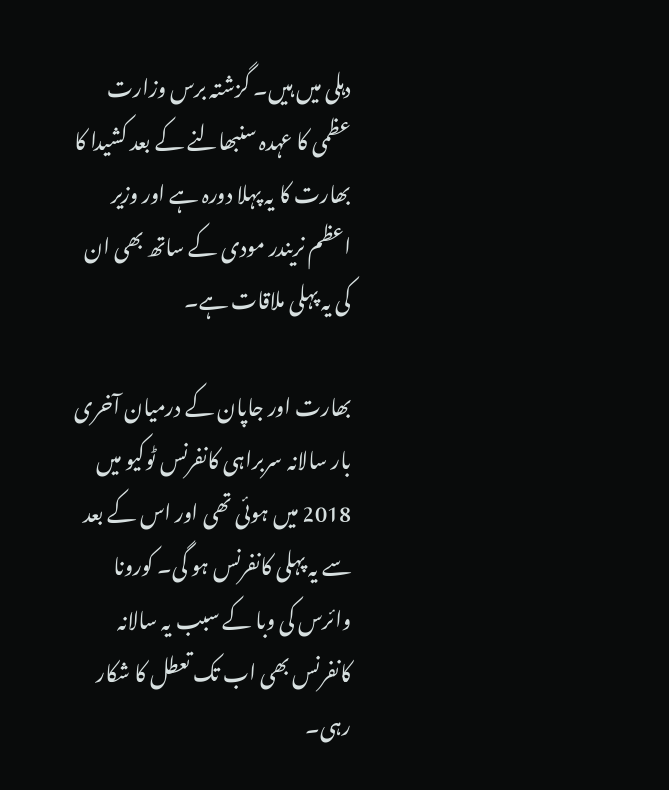دہلی میں ہیں۔ گزشتہ برس وزارت عظمی کا عہدہ سنبھالنے کے بعد کشیدا کا بھارت کا یہ پہلا دورہ ہے اور وزیر اعظم نریندر مودی کے ساتھ بھی ان کی یہ پہلی ملاقات ہے۔

بھارت اور جاپان کے درمیان آخری بار سالانہ سربراہی کانفرنس ٹوکیو میں 2018 میں ہوئی تھی اور اس کے بعد سے یہ پہلی کانفرنس ہو گی۔ کورونا وائرس کی وبا کے سبب یہ سالانہ کانفرنس بھی اب تک تعطل کا شکار رہی۔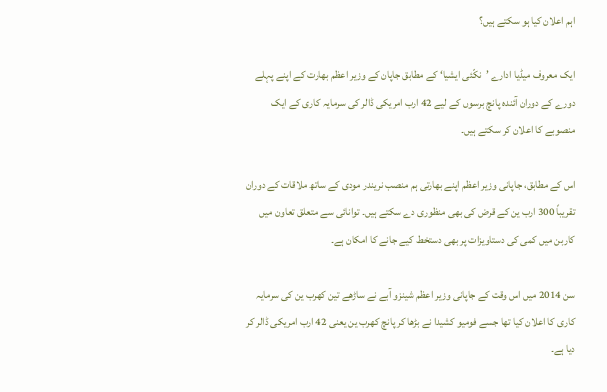اہم اعلان کیا ہو سکتے ہیں؟

ایک معروف میڈیا ادارے ’نکّئی ایشیا‘ کے مطابق جاپان کے وزیر اعظم بھارت کے اپنے پہلے دورے کے دوران آئندہ پانچ برسوں کے لیے 42 ارب امریکی ڈالر کی سرمایہ کاری کے ایک منصوبے کا اعلان کر سکتے ہیں۔

اس کے مطابق، جاپانی وزیر اعظم اپنے بھارتی ہم منصب نریندر مودی کے ساتھ ملاقات کے دوران تقریباً 300 ارب ین کے قرض کی بھی منظوری دے سکتے ہیں۔ توانائی سے متعلق تعاون میں کاربن میں کمی کی دستاویزات پر بھی دستخط کیے جانے کا امکان ہے۔

سن 2014 میں اس وقت کے جاپانی وزیر اعظم شینزو آبے نے ساڑھے تین کھرب ین کی سرمایہ کاری کا اعلان کیا تھا جسے فومیو کشیدا نے بڑھا کر پانچ کھرب ین یعنی 42 ارب امریکی ڈالر کر دیا ہے۔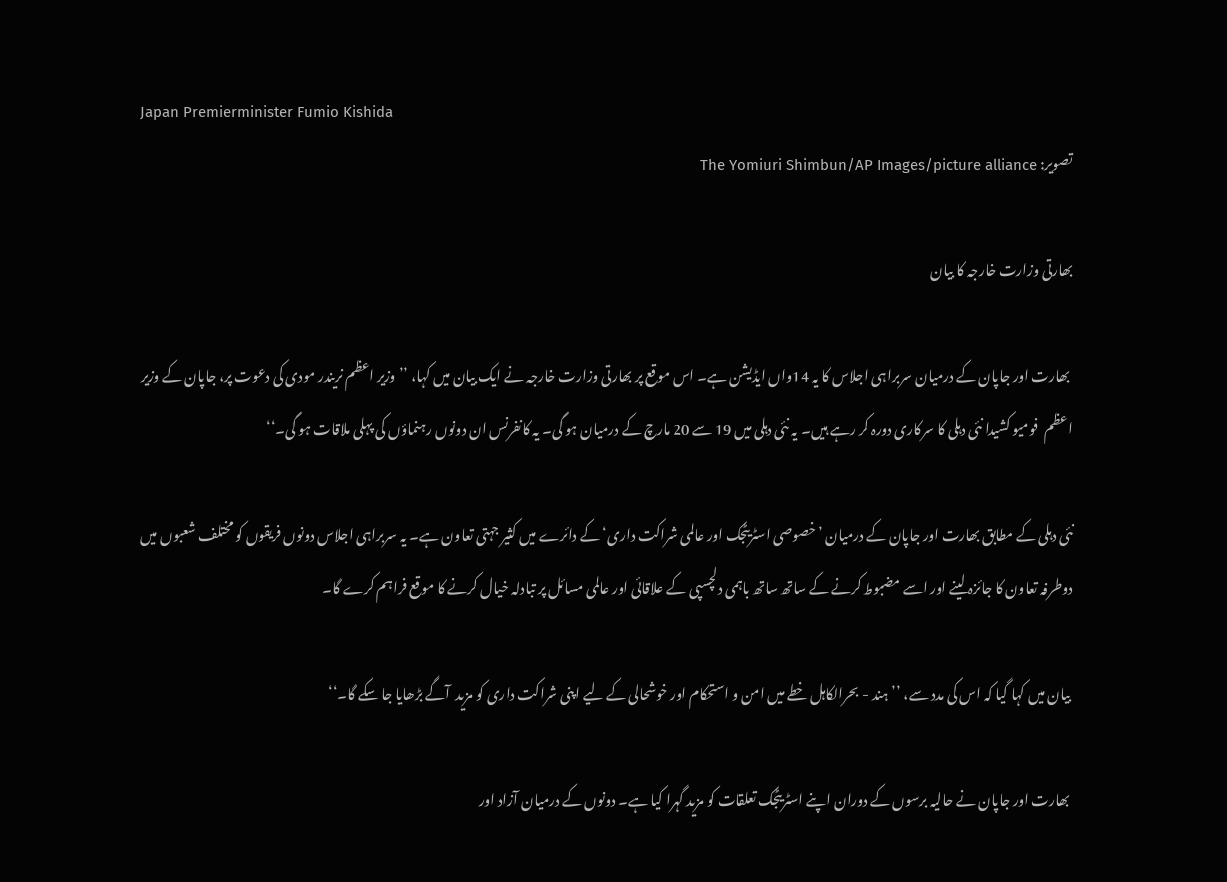Japan Premierminister Fumio Kishida
تصویر: The Yomiuri Shimbun/AP Images/picture alliance

بھارتی وزارت خارجہ کا بیان

 بھارت اور جاپان کے درمیان سربراہی اجلاس کا یہ 14واں ایڈیشن ہے۔ اس موقع پر بھارتی وزارت خارجہ نے ایک بیان میں کہا، ’’وزیر اعظم نریندر مودی کی دعوت پر، جاپان کے وزیر اعظم  فومیو کشیدا نئی دہلی کا سرکاری دورہ کر رہے ہیں۔ یہ نئی دہلی میں 19 سے 20 مارچ کے درمیان ہو گی۔ یہ کانفرنس ان دونوں رہنماؤں کی پہلی ملاقات ہو گی۔‘‘

نئی دہلی کے مطابق بھارت اور جاپان کے درمیان ’خصوصی اسٹریٹجک اور عالمی شراکت داری‘ کے دائرے میں کثیر جہتی تعاون ہے۔ یہ سربراہی اجلاس دونوں فریقوں کو مختلف شعبوں میں دوطرفہ تعاون کا جائزہ لینے اور اسے مضبوط کرنے کے ساتھ ساتھ باہمی دلچسپی کے علاقائی اور عالمی مسائل پر تبادلہ خیال کرنے کا موقع فراہم کرے گا۔

 بیان میں کہا گيا کہ اس کی مدد سے، ’’ہند - بحرالکاہل خطے میں امن و استحکام اور خوشحالی کے لیے اپنی شراکت داری کو مزید  آگے بڑھایا جا سکے گا۔‘‘

 بھارت اور جاپان نے حالیہ برسوں کے دوران اپنے اسٹریٹجک تعلقات کو مزید گہرا کیا ہے۔ دونوں کے درمیان آزاد اور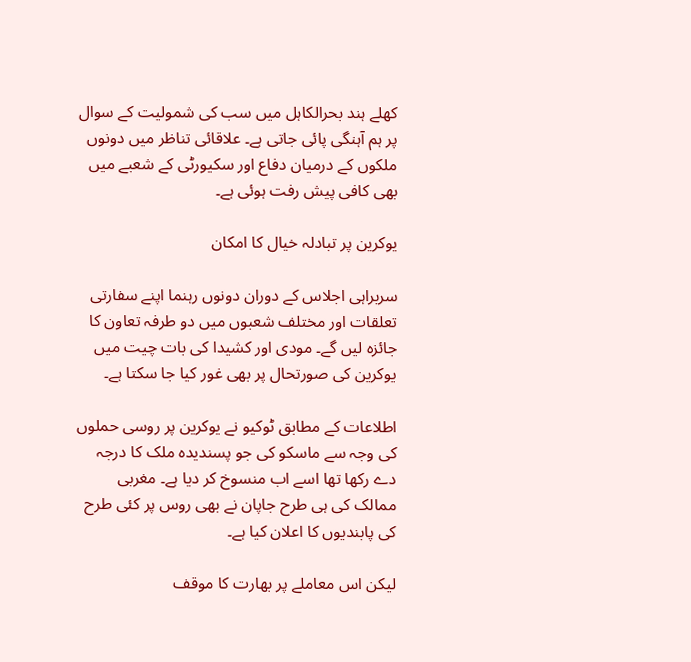کھلے ہند بحرالکاہل میں سب کی شمولیت کے سوال پر ہم آہنگی پائی جاتی ہے۔ علاقائی تناظر میں دونوں ملکوں کے درمیان دفاع اور سکیورٹی کے شعبے میں بھی کافی پیش رفت ہوئی ہے۔

یوکرین پر تبادلہ خیال کا امکان

سربراہی اجلاس کے دوران دونوں رہنما اپنے سفارتی تعلقات اور مختلف شعبوں میں دو طرفہ تعاون کا جائزہ لیں گے۔ مودی اور کشیدا کی بات چیت میں یوکرین کی صورتحال پر بھی غور کیا جا سکتا ہے۔

اطلاعات کے مطابق ٹوکیو نے یوکرین پر روسی حملوں کی وجہ سے ماسکو کی جو پسندیدہ ملک کا درجہ دے رکھا تھا اسے اب منسوخ کر دیا ہے۔ مغربی ممالک کی ہی طرح جاپان نے بھی روس پر کئی طرح کی پابندیوں کا اعلان کیا ہے۔

لیکن اس معاملے پر بھارت کا موقف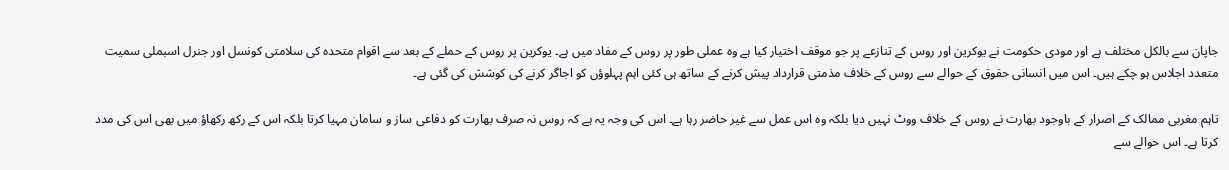جاپان سے بالکل مختلف ہے اور مودی حکومت نے یوکرین اور روس کے تنازعے پر جو موقف اختیار کیا ہے وہ عملی طور پر روس کے مفاد میں ہے۔ یوکرین پر روس کے حملے کے بعد سے اقوام متحدہ کی سلامتی کونسل اور جنرل اسبملی سمیت متعدد اجلاس ہو چکے ہیں۔ اس میں انسانی حقوق کے حوالے سے روس کے خلاف مذمتی قرارداد پیش کرنے کے ساتھ ہی کئی اہم پہلوؤں کو اجاگر کرنے کی کوشش کی گئی ہے۔

تاہم مغربی ممالک کے اصرار کے باوجود بھارت نے روس کے خلاف ووٹ نہیں دیا بلکہ وہ اس عمل سے غیر حاضر رہا ہے۔ اس کی وجہ یہ ہے کہ روس نہ صرف بھارت کو دفاعی ساز و سامان مہیا کرتا بلکہ اس کے رکھ رکھاؤ میں بھی اس کی مدد کرتا ہے۔ اس حوالے سے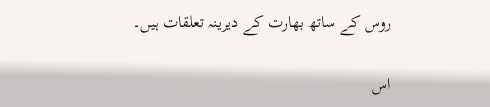روس کے ساتھ بھارت کے دیرینہ تعلقات ہیں۔

اس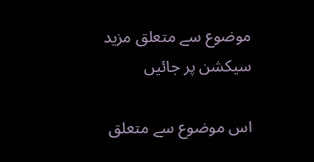موضوع سے متعلق مزید سیکشن پر جائیں

اس موضوع سے متعلق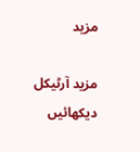مزید

مزید آرٹیکل دیکھائیں